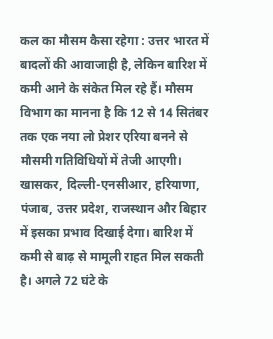कल का मौसम कैसा रहेगा : उत्तर भारत में बादलों की आवाजाही है, लेकिन बारिश में कमी आने के संकेत मिल रहे हैं। मौसम विभाग का मानना है कि 12 से 14 सितंबर तक एक नया लो प्रेशर एरिया बनने से मौसमी गतिविधियों में तेजी आएगी। खासकर, दिल्ली-एनसीआर, हरियाणा, पंजाब, उत्तर प्रदेश, राजस्थान और बिहार में इसका प्रभाव दिखाई देगा। बारिश में कमी से बाढ़ से मामूली राहत मिल सकती है। अगले 72 घंटे के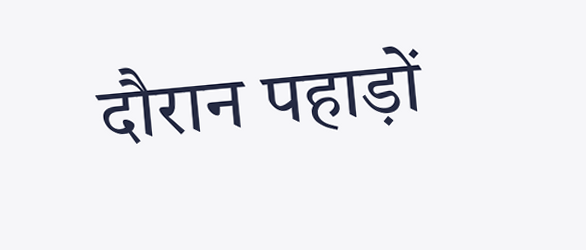दौरान पहाड़ों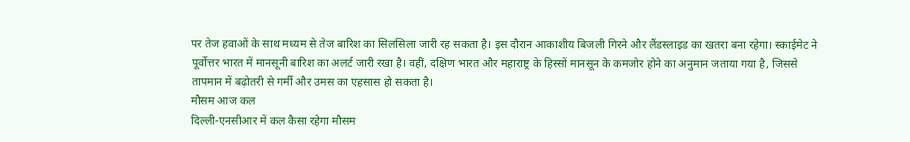पर तेज हवाओं के साथ मध्यम से तेज बारिश का सिलसिला जारी रह सकता है। इस दौरान आकाशीय बिजली गिरने और लैंडस्लाइड का खतरा बना रहेगा। स्काईमेट ने पूर्वोत्तर भारत में मानसूनी बारिश का अलर्ट जारी रखा है। वहीं, दक्षिण भारत और महाराष्ट्र के हिस्सों मानसून के कमजोर होने का अनुमान जताया गया है, जिससे तापमान में बढ़ोतरी से गर्मी और उमस का एहसास हो सकता है।
मौसम आज कल
दिल्ली-एनसीआर में कल कैसा रहेगा मौसम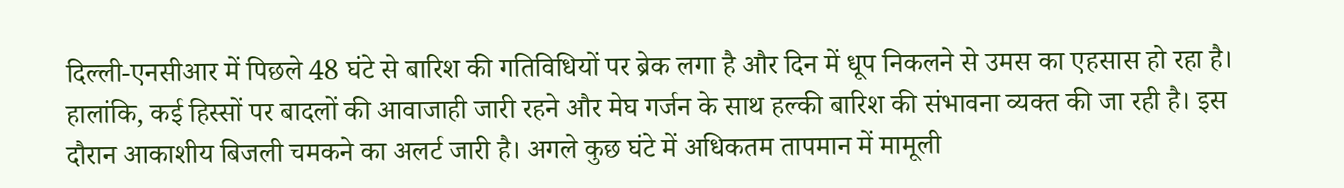दिल्ली-एनसीआर में पिछले 48 घंटे से बारिश की गतिविधियों पर ब्रेक लगा है और दिन में धूप निकलने से उमस का एहसास हो रहा है। हालांकि, कई हिस्सों पर बादलों की आवाजाही जारी रहने और मेघ गर्जन के साथ हल्की बारिश की संभावना व्यक्त की जा रही है। इस दौरान आकाशीय बिजली चमकने का अलर्ट जारी है। अगले कुछ घंटे में अधिकतम तापमान में मामूली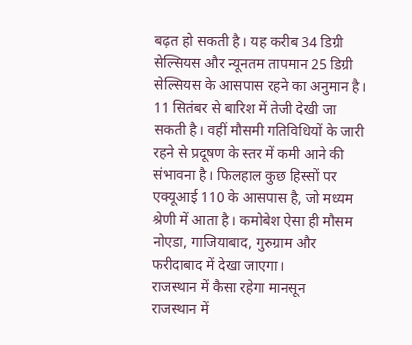बढ़त हो सकती है। यह करीब 34 डिग्री सेल्सियस और न्यूनतम तापमान 25 डिग्री सेल्सियस के आसपास रहने का अनुमान है। 11 सितंबर से बारिश में तेजी देखी जा सकती है। वहीं मौसमी गतिविधियों के जारी रहने से प्रदूषण के स्तर में कमी आने की संभावना है। फिलहाल कुछ हिस्सों पर एक्यूआई 110 के आसपास है, जो मध्यम श्रेणी में आता है। कमोबेश ऐसा ही मौसम नोएडा, गाजियाबाद, गुरुग्राम और फरीदाबाद में देखा जाएगा।
राजस्थान में कैसा रहेगा मानसून
राजस्थान में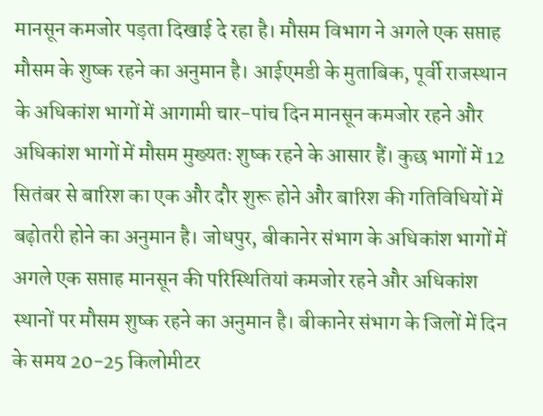मानसून कमजोर पड़ता दिखाई दे रहा है। मौसम विभाग ने अगले एक सप्ताह मौसम के शुष्क रहने का अनुमान है। आईएमडी के मुताबिक, पूर्वी राजस्थान के अधिकांश भागों में आगामी चार-पांच दिन मानसून कमजोर रहने और अधिकांश भागों में मौसम मुख्यतः शुष्क रहने के आसार हैं। कुछ भागों में 12 सितंबर से बारिश का एक और दौर शुरू होने और बारिश की गतिविधियों में बढ़ोतरी होने का अनुमान है। जोधपुर, बीकानेर संभाग के अधिकांश भागों में अगले एक सप्ताह मानसून की परिस्थितियां कमजोर रहने और अधिकांश स्थानों पर मौसम शुष्क रहने का अनुमान है। बीकानेर संभाग के जिलों में दिन के समय 20-25 किलोमीटर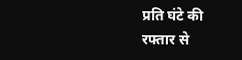प्रति घंटे की रफ्तार से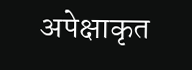अपेक्षाकृत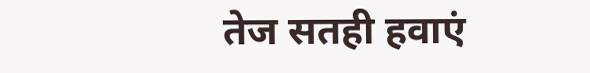तेज सतही हवाएं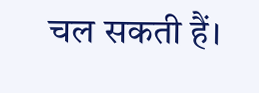चल सकती हैं।